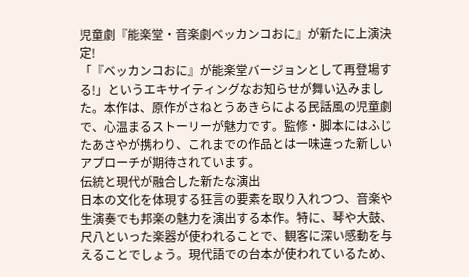児童劇『能楽堂・音楽劇ベッカンコおに』が新たに上演決定!
「『ベッカンコおに』が能楽堂バージョンとして再登場する!」というエキサイティングなお知らせが舞い込みました。本作は、原作がさねとうあきらによる民話風の児童劇で、心温まるストーリーが魅力です。監修・脚本にはふじたあさやが携わり、これまでの作品とは一味違った新しいアプローチが期待されています。
伝統と現代が融合した新たな演出
日本の文化を体現する狂言の要素を取り入れつつ、音楽や生演奏でも邦楽の魅力を演出する本作。特に、琴や大鼓、尺八といった楽器が使われることで、観客に深い感動を与えることでしょう。現代語での台本が使われているため、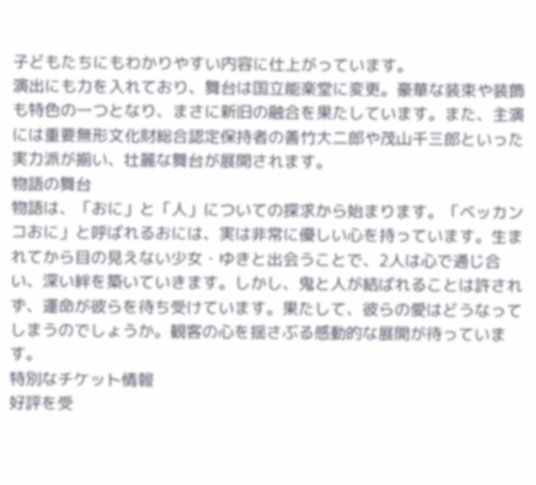子どもたちにもわかりやすい内容に仕上がっています。
演出にも力を入れており、舞台は国立能楽堂に変更。豪華な装束や装飾も特色の一つとなり、まさに新旧の融合を果たしています。また、主演には重要無形文化財総合認定保持者の善竹大二郎や茂山千三郎といった実力派が揃い、壮麗な舞台が展開されます。
物語の舞台
物語は、「おに」と「人」についての探求から始まります。「ベッカンコおに」と呼ばれるおには、実は非常に優しい心を持っています。生まれてから目の見えない少女・ゆきと出会うことで、2人は心で通じ合い、深い絆を築いていきます。しかし、鬼と人が結ばれることは許されず、運命が彼らを待ち受けています。果たして、彼らの愛はどうなってしまうのでしょうか。観客の心を揺さぶる感動的な展開が待っています。
特別なチケット情報
好評を受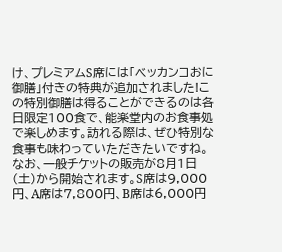け、プレミアムS席には「ベッカンコおに御膳」付きの特典が追加されました!この特別御膳は得ることができるのは各日限定100食で、能楽堂内のお食事処で楽しめます。訪れる際は、ぜひ特別な食事も味わっていただきたいですね。
なお、一般チケットの販売が8月1日(土)から開始されます。S席は9,000円、A席は7,800円、B席は6,000円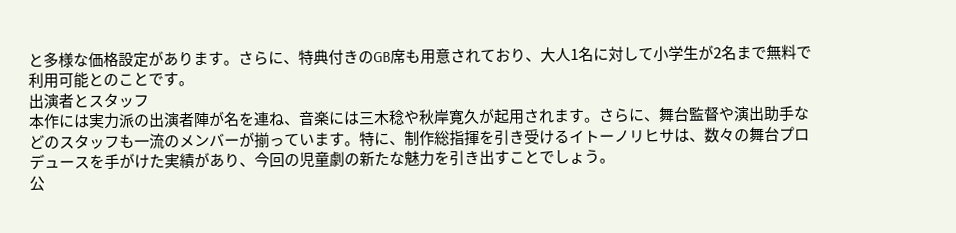と多様な価格設定があります。さらに、特典付きのGB席も用意されており、大人1名に対して小学生が2名まで無料で利用可能とのことです。
出演者とスタッフ
本作には実力派の出演者陣が名を連ね、音楽には三木稔や秋岸寛久が起用されます。さらに、舞台監督や演出助手などのスタッフも一流のメンバーが揃っています。特に、制作総指揮を引き受けるイトーノリヒサは、数々の舞台プロデュースを手がけた実績があり、今回の児童劇の新たな魅力を引き出すことでしょう。
公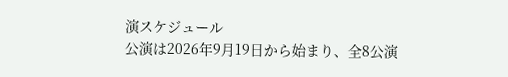演スケジュール
公演は2026年9月19日から始まり、全8公演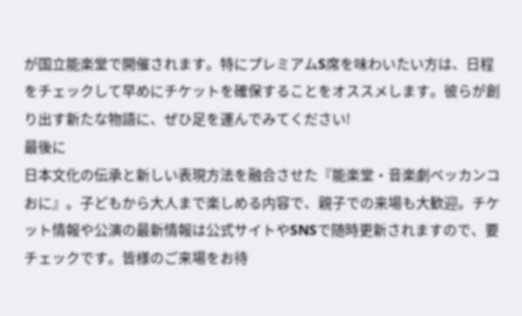が国立能楽堂で開催されます。特にプレミアムS席を味わいたい方は、日程をチェックして早めにチケットを確保することをオススメします。彼らが創り出す新たな物語に、ぜひ足を運んでみてください!
最後に
日本文化の伝承と新しい表現方法を融合させた『能楽堂・音楽劇ベッカンコおに』。子どもから大人まで楽しめる内容で、親子での来場も大歓迎。チケット情報や公演の最新情報は公式サイトやSNSで随時更新されますので、要チェックです。皆様のご来場をお待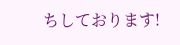ちしております!